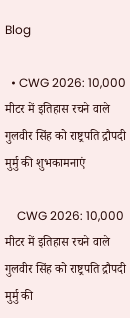Blog

  • CWG 2026: 10,000 मीटर में इतिहास रचने वाले गुलवीर सिंह को राष्ट्रपति द्रौपदी मुर्मु की शुभकामनाएं

    CWG 2026: 10,000 मीटर में इतिहास रचने वाले गुलवीर सिंह को राष्ट्रपति द्रौपदी मुर्मु की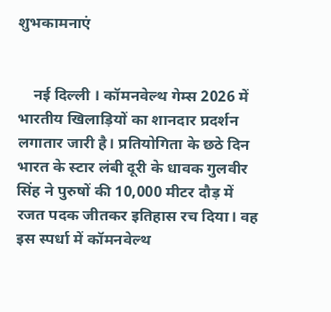शुभकामनाएं


    नई दिल्ली । कॉमनवेल्थ गेम्स 2026 में भारतीय खिलाड़ियों का शानदार प्रदर्शन लगातार जारी है। प्रतियोगिता के छठे दिन भारत के स्टार लंबी दूरी के धावक गुलवीर सिंह ने पुरुषों की 10,000 मीटर दौड़ में रजत पदक जीतकर इतिहास रच दिया। वह इस स्पर्धा में कॉमनवेल्थ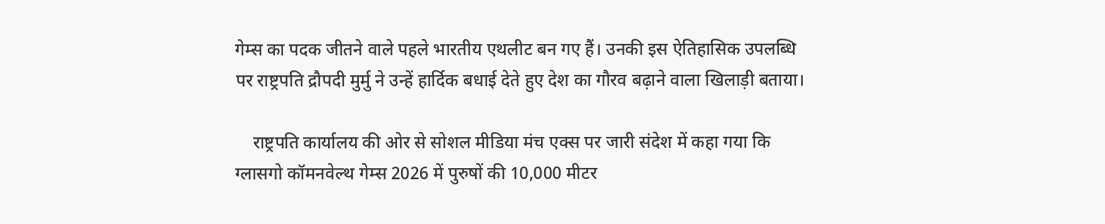गेम्स का पदक जीतने वाले पहले भारतीय एथलीट बन गए हैं। उनकी इस ऐतिहासिक उपलब्धि पर राष्ट्रपति द्रौपदी मुर्मु ने उन्हें हार्दिक बधाई देते हुए देश का गौरव बढ़ाने वाला खिलाड़ी बताया।

    राष्ट्रपति कार्यालय की ओर से सोशल मीडिया मंच एक्स पर जारी संदेश में कहा गया कि ग्लासगो कॉमनवेल्थ गेम्स 2026 में पुरुषों की 10,000 मीटर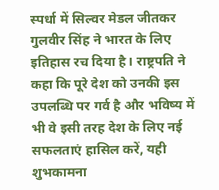स्पर्धा में सिल्वर मेडल जीतकर गुलवीर सिंह ने भारत के लिए इतिहास रच दिया है। राष्ट्रपति ने कहा कि पूरे देश को उनकी इस उपलब्धि पर गर्व है और भविष्य में भी वे इसी तरह देश के लिए नई सफलताएं हासिल करें, यही शुभकामना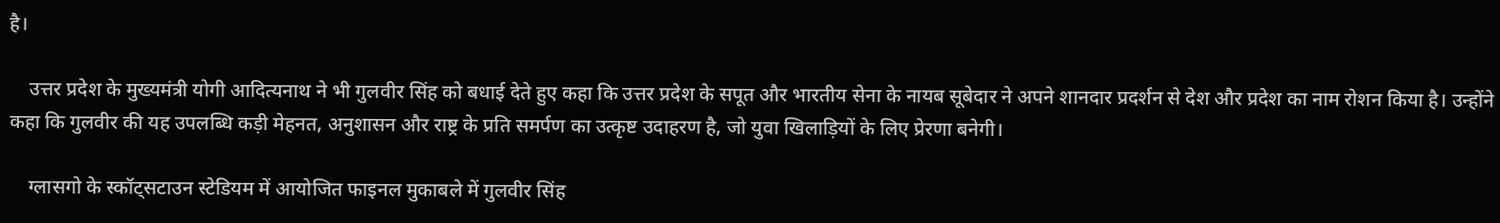है।

    उत्तर प्रदेश के मुख्यमंत्री योगी आदित्यनाथ ने भी गुलवीर सिंह को बधाई देते हुए कहा कि उत्तर प्रदेश के सपूत और भारतीय सेना के नायब सूबेदार ने अपने शानदार प्रदर्शन से देश और प्रदेश का नाम रोशन किया है। उन्होंने कहा कि गुलवीर की यह उपलब्धि कड़ी मेहनत, अनुशासन और राष्ट्र के प्रति समर्पण का उत्कृष्ट उदाहरण है, जो युवा खिलाड़ियों के लिए प्रेरणा बनेगी।

    ग्लासगो के स्कॉट्सटाउन स्टेडियम में आयोजित फाइनल मुकाबले में गुलवीर सिंह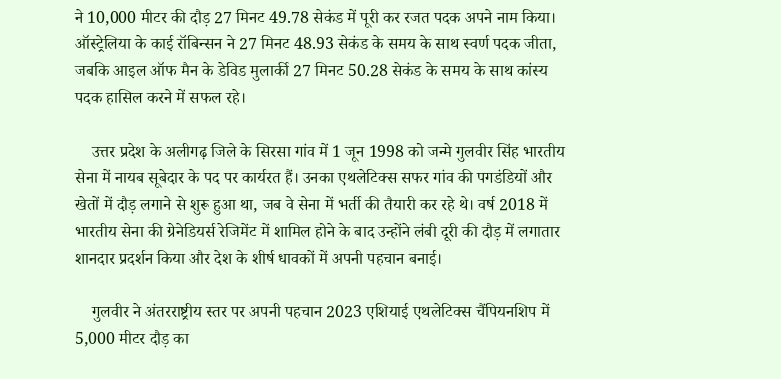ने 10,000 मीटर की दौड़ 27 मिनट 49.78 सेकंड में पूरी कर रजत पदक अपने नाम किया। ऑस्ट्रेलिया के काई रॉबिन्सन ने 27 मिनट 48.93 सेकंड के समय के साथ स्वर्ण पदक जीता, जबकि आइल ऑफ मैन के डेविड मुलार्की 27 मिनट 50.28 सेकंड के समय के साथ कांस्य पदक हासिल करने में सफल रहे।

    उत्तर प्रदेश के अलीगढ़ जिले के सिरसा गांव में 1 जून 1998 को जन्मे गुलवीर सिंह भारतीय सेना में नायब सूबेदार के पद पर कार्यरत हैं। उनका एथलेटिक्स सफर गांव की पगडंडियों और खेतों में दौड़ लगाने से शुरू हुआ था, जब वे सेना में भर्ती की तैयारी कर रहे थे। वर्ष 2018 में भारतीय सेना की ग्रेनेडियर्स रेजिमेंट में शामिल होने के बाद उन्होंने लंबी दूरी की दौड़ में लगातार शानदार प्रदर्शन किया और देश के शीर्ष धावकों में अपनी पहचान बनाई।

    गुलवीर ने अंतरराष्ट्रीय स्तर पर अपनी पहचान 2023 एशियाई एथलेटिक्स चैंपियनशिप में 5,000 मीटर दौड़ का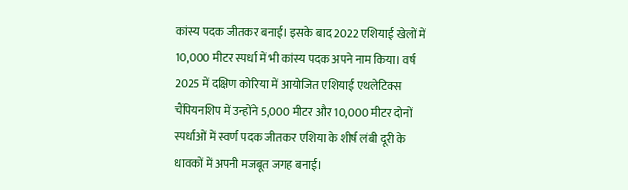कांस्य पदक जीतकर बनाई। इसके बाद 2022 एशियाई खेलों में 10,000 मीटर स्पर्धा में भी कांस्य पदक अपने नाम किया। वर्ष 2025 में दक्षिण कोरिया में आयोजित एशियाई एथलेटिक्स चैंपियनशिप में उन्होंने 5,000 मीटर और 10,000 मीटर दोनों स्पर्धाओं में स्वर्ण पदक जीतकर एशिया के शीर्ष लंबी दूरी के धावकों में अपनी मजबूत जगह बनाई।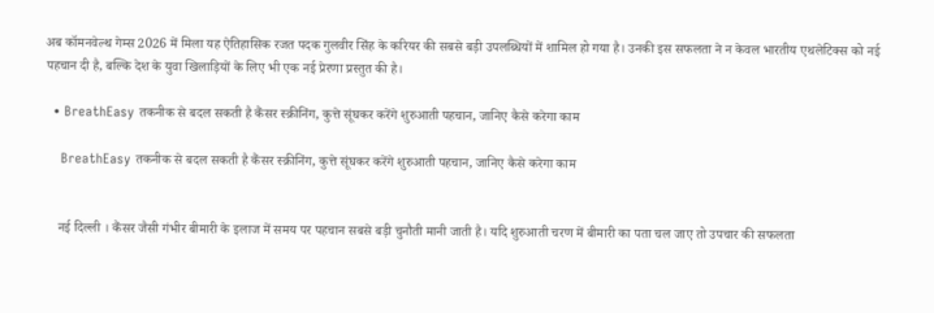अब कॉमनवेल्थ गेम्स 2026 में मिला यह ऐतिहासिक रजत पदक गुलवीर सिंह के करियर की सबसे बड़ी उपलब्धियों में शामिल हो गया है। उनकी इस सफलता ने न केवल भारतीय एथलेटिक्स को नई पहचान दी है, बल्कि देश के युवा खिलाड़ियों के लिए भी एक नई प्रेरणा प्रस्तुत की है।

  • BreathEasy तकनीक से बदल सकती है कैंसर स्क्रीनिंग, कुत्ते सूंघकर करेंगे शुरुआती पहचान, जानिए कैसे करेगा काम

    BreathEasy तकनीक से बदल सकती है कैंसर स्क्रीनिंग, कुत्ते सूंघकर करेंगे शुरुआती पहचान, जानिए कैसे करेगा काम


    नई दिल्ली । कैंसर जैसी गंभीर बीमारी के इलाज में समय पर पहचान सबसे बड़ी चुनौती मानी जाती है। यदि शुरुआती चरण में बीमारी का पता चल जाए तो उपचार की सफलता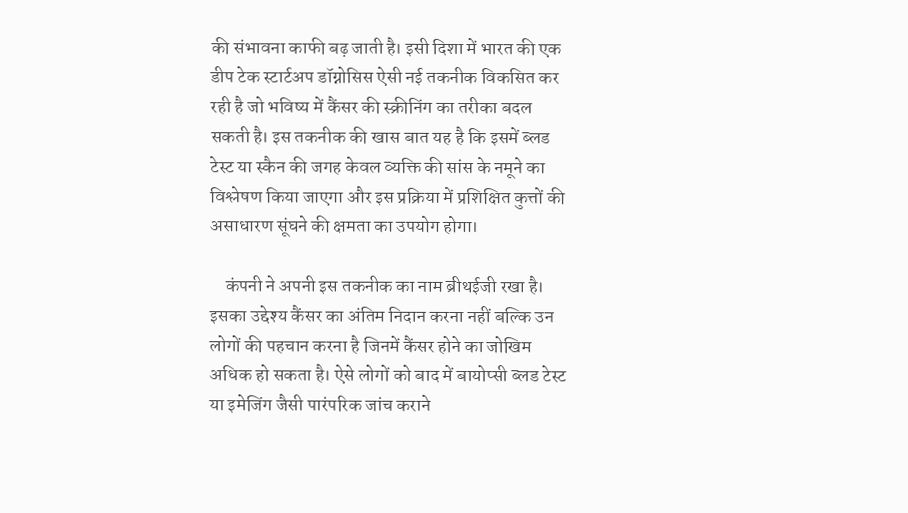की संभावना काफी बढ़ जाती है। इसी दिशा में भारत की एक डीप टेक स्टार्टअप डॉग्नोसिस ऐसी नई तकनीक विकसित कर रही है जो भविष्य में कैंसर की स्क्रीनिंग का तरीका बदल सकती है। इस तकनीक की खास बात यह है कि इसमें ब्लड टेस्ट या स्कैन की जगह केवल व्यक्ति की सांस के नमूने का विश्लेषण किया जाएगा और इस प्रक्रिया में प्रशिक्षित कुत्तों की असाधारण सूंघने की क्षमता का उपयोग होगा।

    कंपनी ने अपनी इस तकनीक का नाम ब्रीथईजी रखा है। इसका उद्देश्य कैंसर का अंतिम निदान करना नहीं बल्कि उन लोगों की पहचान करना है जिनमें कैंसर होने का जोखिम अधिक हो सकता है। ऐसे लोगों को बाद में बायोप्सी ब्लड टेस्ट या इमेजिंग जैसी पारंपरिक जांच कराने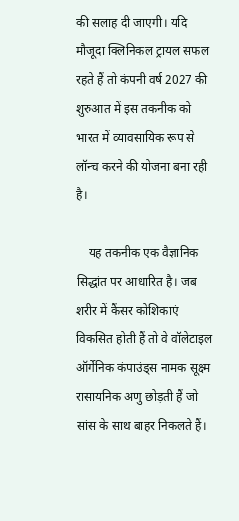की सलाह दी जाएगी। यदि मौजूदा क्लिनिकल ट्रायल सफल रहते हैं तो कंपनी वर्ष 2027 की शुरुआत में इस तकनीक को भारत में व्यावसायिक रूप से लॉन्च करने की योजना बना रही है।

    यह तकनीक एक वैज्ञानिक सिद्धांत पर आधारित है। जब शरीर में कैंसर कोशिकाएं विकसित होती हैं तो वे वॉलेटाइल ऑर्गेनिक कंपाउंड्स नामक सूक्ष्म रासायनिक अणु छोड़ती हैं जो सांस के साथ बाहर निकलते हैं।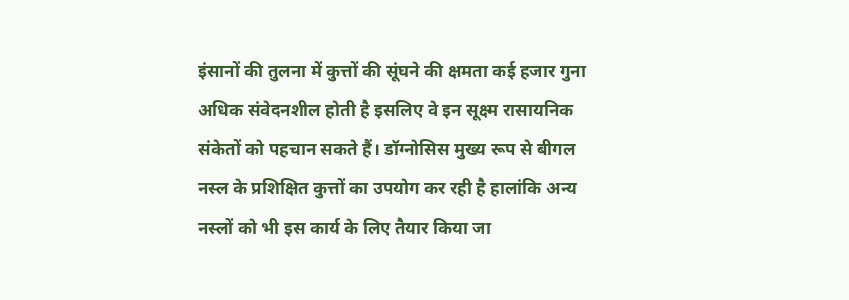इंसानों की तुलना में कुत्तों की सूंघने की क्षमता कई हजार गुना अधिक संवेदनशील होती है इसलिए वे इन सूक्ष्म रासायनिक संकेतों को पहचान सकते हैं। डॉग्नोसिस मुख्य रूप से बीगल नस्ल के प्रशिक्षित कुत्तों का उपयोग कर रही है हालांकि अन्य नस्लों को भी इस कार्य के लिए तैयार किया जा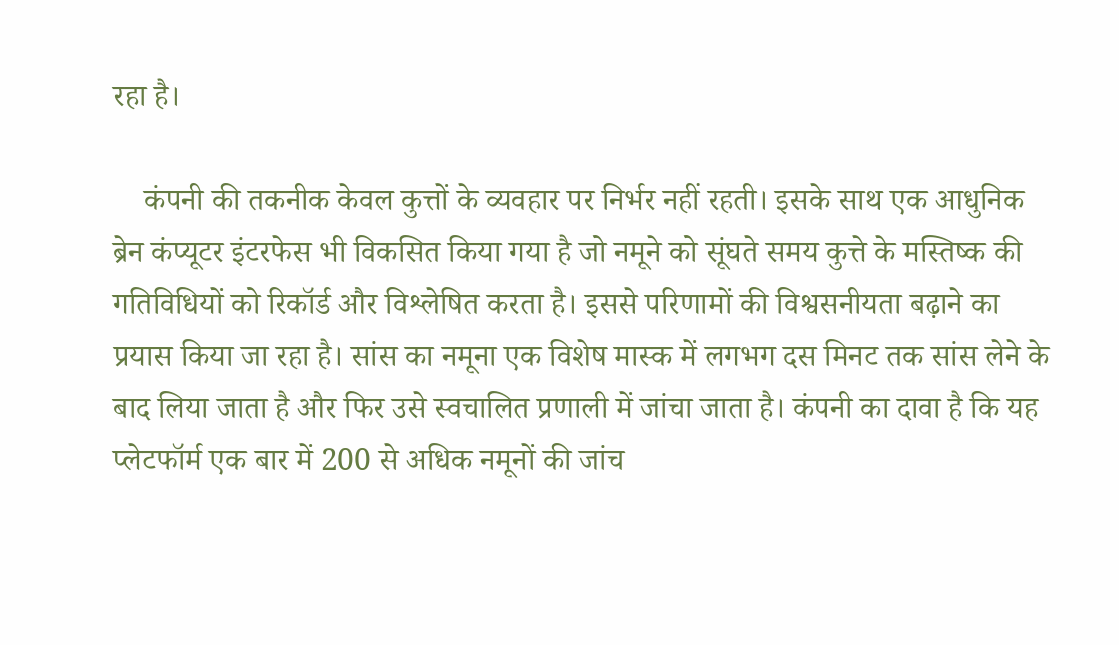रहा है।

    कंपनी की तकनीक केवल कुत्तों के व्यवहार पर निर्भर नहीं रहती। इसके साथ एक आधुनिक ब्रेन कंप्यूटर इंटरफेस भी विकसित किया गया है जो नमूने को सूंघते समय कुत्ते के मस्तिष्क की गतिविधियों को रिकॉर्ड और विश्लेषित करता है। इससे परिणामों की विश्वसनीयता बढ़ाने का प्रयास किया जा रहा है। सांस का नमूना एक विशेष मास्क में लगभग दस मिनट तक सांस लेने के बाद लिया जाता है और फिर उसे स्वचालित प्रणाली में जांचा जाता है। कंपनी का दावा है कि यह प्लेटफॉर्म एक बार में 200 से अधिक नमूनों की जांच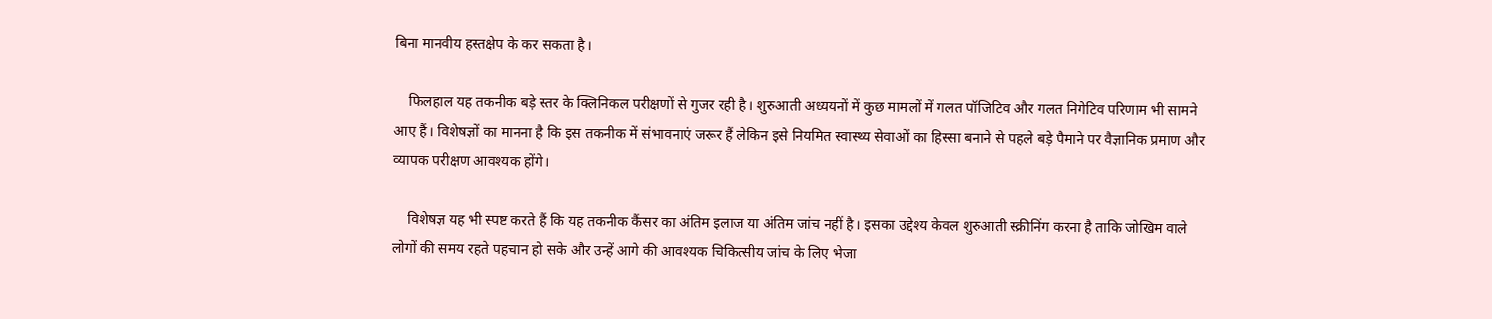बिना मानवीय हस्तक्षेप के कर सकता है।

    फिलहाल यह तकनीक बड़े स्तर के क्लिनिकल परीक्षणों से गुजर रही है। शुरुआती अध्ययनों में कुछ मामलों में गलत पॉजिटिव और गलत निगेटिव परिणाम भी सामने आए हैं। विशेषज्ञों का मानना है कि इस तकनीक में संभावनाएं जरूर हैं लेकिन इसे नियमित स्वास्थ्य सेवाओं का हिस्सा बनाने से पहले बड़े पैमाने पर वैज्ञानिक प्रमाण और व्यापक परीक्षण आवश्यक होंगे।

    विशेषज्ञ यह भी स्पष्ट करते हैं कि यह तकनीक कैंसर का अंतिम इलाज या अंतिम जांच नहीं है। इसका उद्देश्य केवल शुरुआती स्क्रीनिंग करना है ताकि जोखिम वाले लोगों की समय रहते पहचान हो सके और उन्हें आगे की आवश्यक चिकित्सीय जांच के लिए भेजा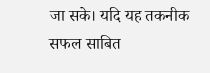जा सके। यदि यह तकनीक सफल साबित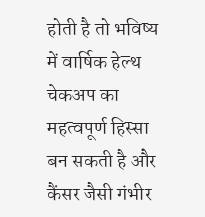होती है तो भविष्य में वार्षिक हेल्थ चेकअप का महत्वपूर्ण हिस्सा बन सकती है और कैंसर जैसी गंभीर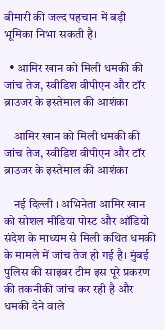बीमारी की जल्द पहचान में बड़ी भूमिका निभा सकती है।

  • आमिर खान को मिली धमकी की जांच तेज, स्वीडिश वीपीएन और टॉर ब्राउजर के इस्तेमाल की आशंका

    आमिर खान को मिली धमकी की जांच तेज, स्वीडिश वीपीएन और टॉर ब्राउजर के इस्तेमाल की आशंका

    नई दिल्ली । अभिनेता आमिर खान को सोशल मीडिया पोस्ट और ऑडियो संदेश के माध्यम से मिली कथित धमकी के मामले में जांच तेज हो गई है। मुंबई पुलिस की साइबर टीम इस पूरे प्रकरण की तकनीकी जांच कर रही है और धमकी देने वाले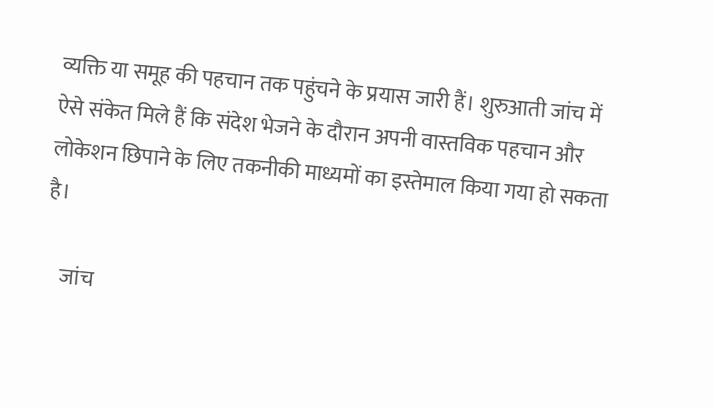व्यक्ति या समूह की पहचान तक पहुंचने के प्रयास जारी हैं। शुरुआती जांच में ऐसे संकेत मिले हैं कि संदेश भेजने के दौरान अपनी वास्तविक पहचान और लोकेशन छिपाने के लिए तकनीकी माध्यमों का इस्तेमाल किया गया हो सकता है।

    जांच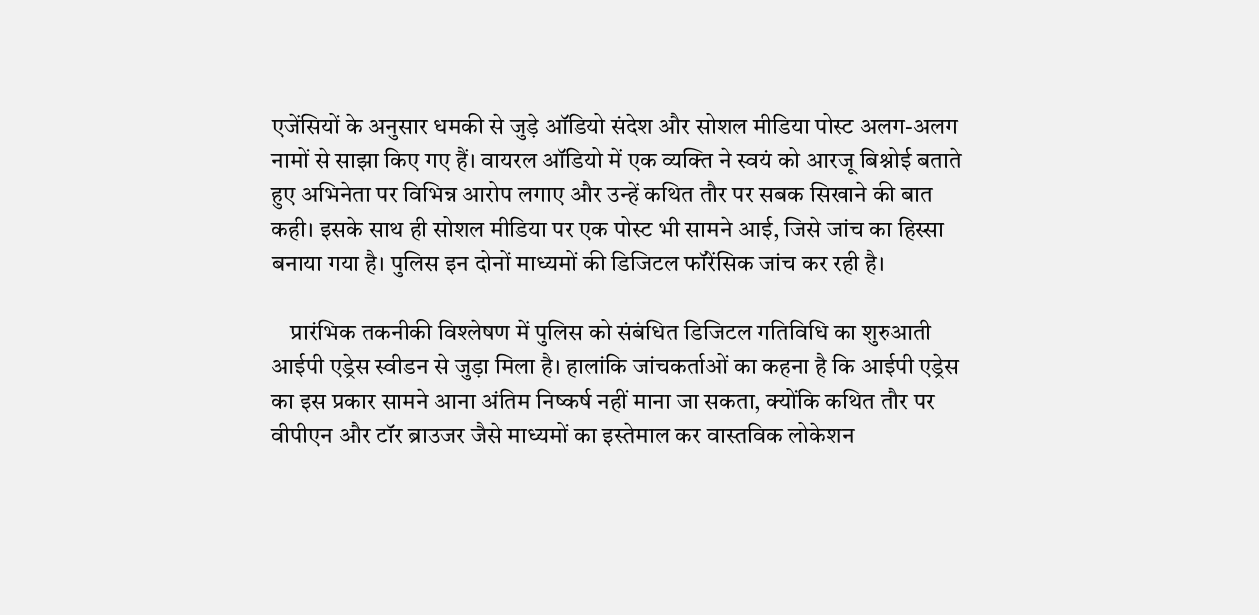एजेंसियों के अनुसार धमकी से जुड़े ऑडियो संदेश और सोशल मीडिया पोस्ट अलग-अलग नामों से साझा किए गए हैं। वायरल ऑडियो में एक व्यक्ति ने स्वयं को आरजू बिश्नोई बताते हुए अभिनेता पर विभिन्न आरोप लगाए और उन्हें कथित तौर पर सबक सिखाने की बात कही। इसके साथ ही सोशल मीडिया पर एक पोस्ट भी सामने आई, जिसे जांच का हिस्सा बनाया गया है। पुलिस इन दोनों माध्यमों की डिजिटल फॉरेंसिक जांच कर रही है।

    प्रारंभिक तकनीकी विश्लेषण में पुलिस को संबंधित डिजिटल गतिविधि का शुरुआती आईपी एड्रेस स्वीडन से जुड़ा मिला है। हालांकि जांचकर्ताओं का कहना है कि आईपी एड्रेस का इस प्रकार सामने आना अंतिम निष्कर्ष नहीं माना जा सकता, क्योंकि कथित तौर पर वीपीएन और टॉर ब्राउजर जैसे माध्यमों का इस्तेमाल कर वास्तविक लोकेशन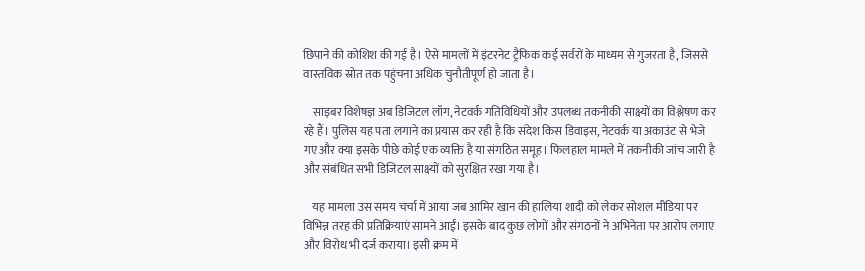छिपाने की कोशिश की गई है। ऐसे मामलों में इंटरनेट ट्रैफिक कई सर्वरों के माध्यम से गुजरता है, जिससे वास्तविक स्रोत तक पहुंचना अधिक चुनौतीपूर्ण हो जाता है।

    साइबर विशेषज्ञ अब डिजिटल लॉग, नेटवर्क गतिविधियों और उपलब्ध तकनीकी साक्ष्यों का विश्लेषण कर रहे हैं। पुलिस यह पता लगाने का प्रयास कर रही है कि संदेश किस डिवाइस, नेटवर्क या अकाउंट से भेजे गए और क्या इसके पीछे कोई एक व्यक्ति है या संगठित समूह। फिलहाल मामले में तकनीकी जांच जारी है और संबंधित सभी डिजिटल साक्ष्यों को सुरक्षित रखा गया है।

    यह मामला उस समय चर्चा में आया जब आमिर खान की हालिया शादी को लेकर सोशल मीडिया पर विभिन्न तरह की प्रतिक्रियाएं सामने आईं। इसके बाद कुछ लोगों और संगठनों ने अभिनेता पर आरोप लगाए और विरोध भी दर्ज कराया। इसी क्रम में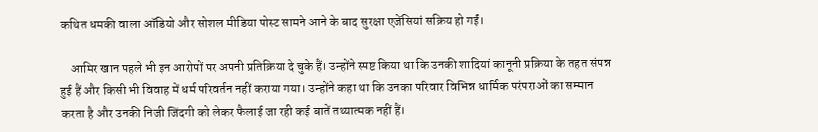कथित धमकी वाला ऑडियो और सोशल मीडिया पोस्ट सामने आने के बाद सुरक्षा एजेंसियां सक्रिय हो गईं।

    आमिर खान पहले भी इन आरोपों पर अपनी प्रतिक्रिया दे चुके हैं। उन्होंने स्पष्ट किया था कि उनकी शादियां कानूनी प्रक्रिया के तहत संपन्न हुई हैं और किसी भी विवाह में धर्म परिवर्तन नहीं कराया गया। उन्होंने कहा था कि उनका परिवार विभिन्न धार्मिक परंपराओं का सम्मान करता है और उनकी निजी जिंदगी को लेकर फैलाई जा रही कई बातें तथ्यात्मक नहीं हैं।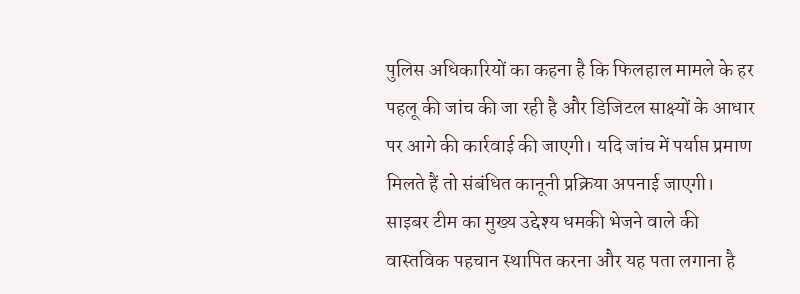पुलिस अधिकारियों का कहना है कि फिलहाल मामले के हर पहलू की जांच की जा रही है और डिजिटल साक्ष्यों के आधार पर आगे की कार्रवाई की जाएगी। यदि जांच में पर्याप्त प्रमाण मिलते हैं तो संबंधित कानूनी प्रक्रिया अपनाई जाएगी। साइबर टीम का मुख्य उद्देश्य धमकी भेजने वाले की वास्तविक पहचान स्थापित करना और यह पता लगाना है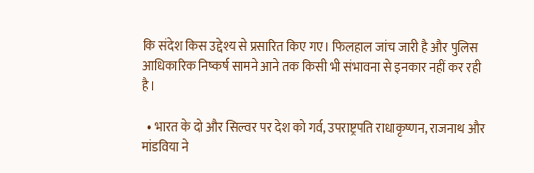कि संदेश किस उद्देश्य से प्रसारित किए गए। फिलहाल जांच जारी है और पुलिस आधिकारिक निष्कर्ष सामने आने तक किसी भी संभावना से इनकार नहीं कर रही है।

  • भारत के दो और सिल्वर पर देश को गर्व, उपराष्ट्रपति राधाकृष्णन, राजनाथ और मांडविया ने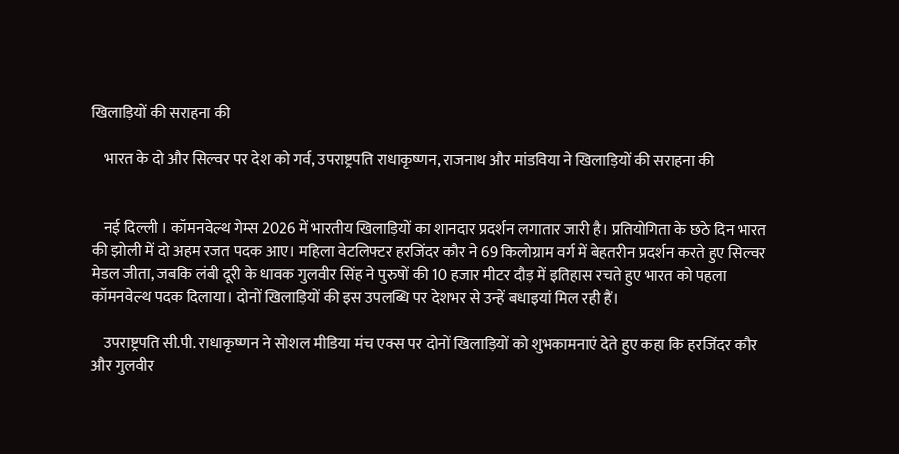खिलाड़ियों की सराहना की

    भारत के दो और सिल्वर पर देश को गर्व, उपराष्ट्रपति राधाकृष्णन, राजनाथ और मांडविया ने खिलाड़ियों की सराहना की


    नई दिल्ली । कॉमनवेल्थ गेम्स 2026 में भारतीय खिलाड़ियों का शानदार प्रदर्शन लगातार जारी है। प्रतियोगिता के छठे दिन भारत की झोली में दो अहम रजत पदक आए। महिला वेटलिफ्टर हरजिंदर कौर ने 69 किलोग्राम वर्ग में बेहतरीन प्रदर्शन करते हुए सिल्वर मेडल जीता, जबकि लंबी दूरी के धावक गुलवीर सिंह ने पुरुषों की 10 हजार मीटर दौड़ में इतिहास रचते हुए भारत को पहला कॉमनवेल्थ पदक दिलाया। दोनों खिलाड़ियों की इस उपलब्धि पर देशभर से उन्हें बधाइयां मिल रही हैं।

    उपराष्ट्रपति सी.पी. राधाकृष्णन ने सोशल मीडिया मंच एक्स पर दोनों खिलाड़ियों को शुभकामनाएं देते हुए कहा कि हरजिंदर कौर और गुलवीर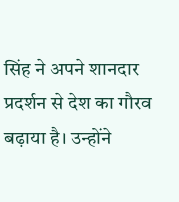सिंह ने अपने शानदार प्रदर्शन से देश का गौरव बढ़ाया है। उन्होंने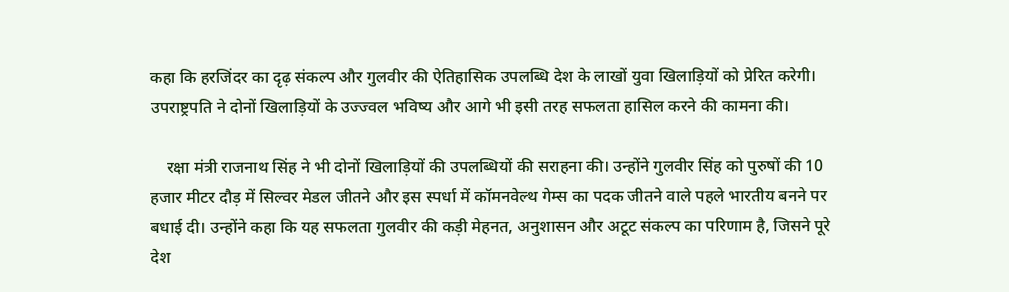कहा कि हरजिंदर का दृढ़ संकल्प और गुलवीर की ऐतिहासिक उपलब्धि देश के लाखों युवा खिलाड़ियों को प्रेरित करेगी। उपराष्ट्रपति ने दोनों खिलाड़ियों के उज्ज्वल भविष्य और आगे भी इसी तरह सफलता हासिल करने की कामना की।

    रक्षा मंत्री राजनाथ सिंह ने भी दोनों खिलाड़ियों की उपलब्धियों की सराहना की। उन्होंने गुलवीर सिंह को पुरुषों की 10 हजार मीटर दौड़ में सिल्वर मेडल जीतने और इस स्पर्धा में कॉमनवेल्थ गेम्स का पदक जीतने वाले पहले भारतीय बनने पर बधाई दी। उन्होंने कहा कि यह सफलता गुलवीर की कड़ी मेहनत, अनुशासन और अटूट संकल्प का परिणाम है, जिसने पूरे देश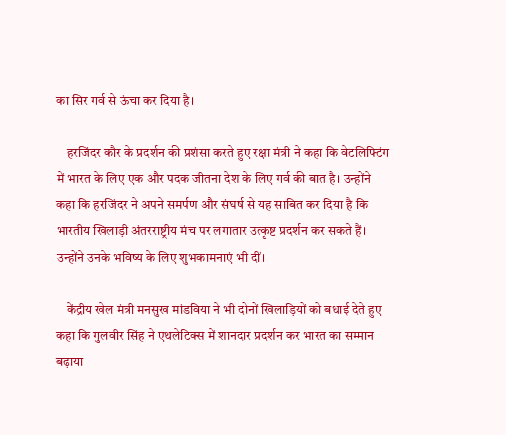का सिर गर्व से ऊंचा कर दिया है।

    हरजिंदर कौर के प्रदर्शन की प्रशंसा करते हुए रक्षा मंत्री ने कहा कि वेटलिफ्टिंग में भारत के लिए एक और पदक जीतना देश के लिए गर्व की बात है। उन्होंने कहा कि हरजिंदर ने अपने समर्पण और संघर्ष से यह साबित कर दिया है कि भारतीय खिलाड़ी अंतरराष्ट्रीय मंच पर लगातार उत्कृष्ट प्रदर्शन कर सकते हैं। उन्होंने उनके भविष्य के लिए शुभकामनाएं भी दीं।

    केंद्रीय खेल मंत्री मनसुख मांडविया ने भी दोनों खिलाड़ियों को बधाई देते हुए कहा कि गुलवीर सिंह ने एथलेटिक्स में शानदार प्रदर्शन कर भारत का सम्मान बढ़ाया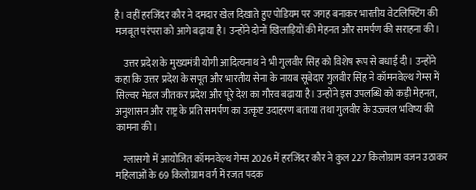है। वहीं हरजिंदर कौर ने दमदार खेल दिखाते हुए पोडियम पर जगह बनाकर भारतीय वेटलिफ्टिंग की मजबूत परंपरा को आगे बढ़ाया है। उन्होंने दोनों खिलाड़ियों की मेहनत और समर्पण की सराहना की।

    उत्तर प्रदेश के मुख्यमंत्री योगी आदित्यनाथ ने भी गुलवीर सिंह को विशेष रूप से बधाई दी। उन्होंने कहा कि उत्तर प्रदेश के सपूत और भारतीय सेना के नायब सूबेदार गुलवीर सिंह ने कॉमनवेल्थ गेम्स में सिल्वर मेडल जीतकर प्रदेश और पूरे देश का गौरव बढ़ाया है। उन्होंने इस उपलब्धि को कड़ी मेहनत, अनुशासन और राष्ट्र के प्रति समर्पण का उत्कृष्ट उदाहरण बताया तथा गुलवीर के उज्ज्वल भविष्य की कामना की।

    ग्लासगो में आयोजित कॉमनवेल्थ गेम्स 2026 में हरजिंदर कौर ने कुल 227 किलोग्राम वजन उठाकर महिलाओं के 69 किलोग्राम वर्ग में रजत पदक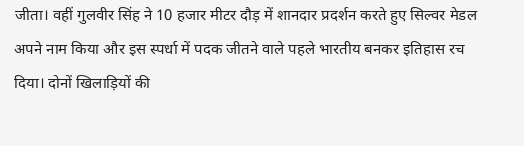जीता। वहीं गुलवीर सिंह ने 10 हजार मीटर दौड़ में शानदार प्रदर्शन करते हुए सिल्वर मेडल अपने नाम किया और इस स्पर्धा में पदक जीतने वाले पहले भारतीय बनकर इतिहास रच दिया। दोनों खिलाड़ियों की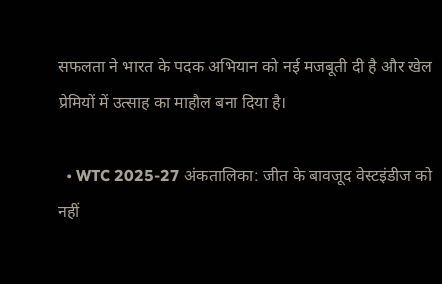सफलता ने भारत के पदक अभियान को नई मजबूती दी है और खेल प्रेमियों में उत्साह का माहौल बना दिया है।

  • WTC 2025-27 अंकतालिका: जीत के बावजूद वेस्टइंडीज को नहीं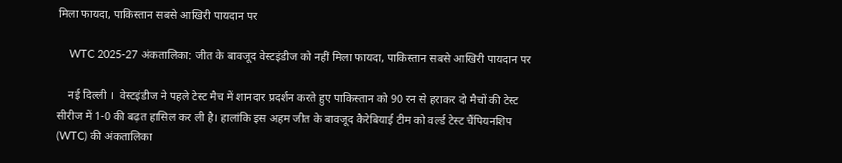मिला फायदा, पाकिस्तान सबसे आखिरी पायदान पर

    WTC 2025-27 अंकतालिका: जीत के बावजूद वेस्टइंडीज को नहीं मिला फायदा, पाकिस्तान सबसे आखिरी पायदान पर

    नई दिल्ली ।  वेस्टइंडीज ने पहले टेस्ट मैच में शानदार प्रदर्शन करते हुए पाकिस्तान को 90 रन से हराकर दो मैचों की टेस्ट सीरीज में 1-0 की बढ़त हासिल कर ली है। हालांकि इस अहम जीत के बावजूद कैरेबियाई टीम को वर्ल्ड टेस्ट चैंपियनशिप (WTC) की अंकतालिका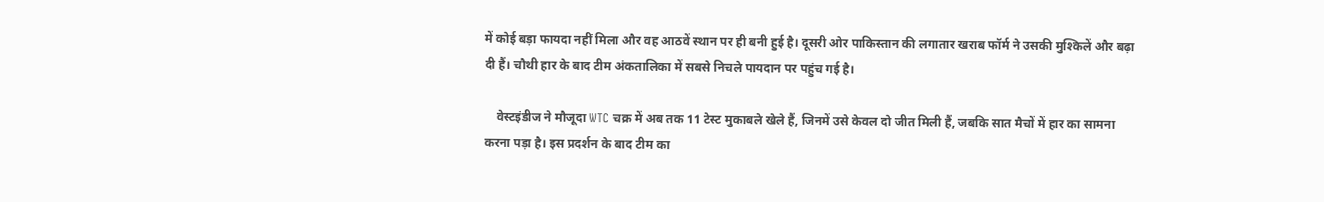में कोई बड़ा फायदा नहीं मिला और वह आठवें स्थान पर ही बनी हुई है। दूसरी ओर पाकिस्तान की लगातार खराब फॉर्म ने उसकी मुश्किलें और बढ़ा दी हैं। चौथी हार के बाद टीम अंकतालिका में सबसे निचले पायदान पर पहुंच गई है।

    वेस्टइंडीज ने मौजूदा WTC चक्र में अब तक 11 टेस्ट मुकाबले खेले हैं, जिनमें उसे केवल दो जीत मिली हैं, जबकि सात मैचों में हार का सामना करना पड़ा है। इस प्रदर्शन के बाद टीम का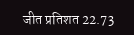जीत प्रतिशत 22.73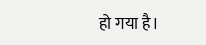हो गया है।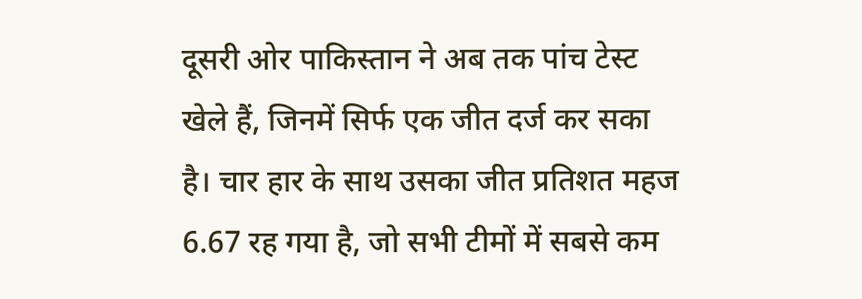दूसरी ओर पाकिस्तान ने अब तक पांच टेस्ट खेले हैं, जिनमें सिर्फ एक जीत दर्ज कर सका है। चार हार के साथ उसका जीत प्रतिशत महज 6.67 रह गया है, जो सभी टीमों में सबसे कम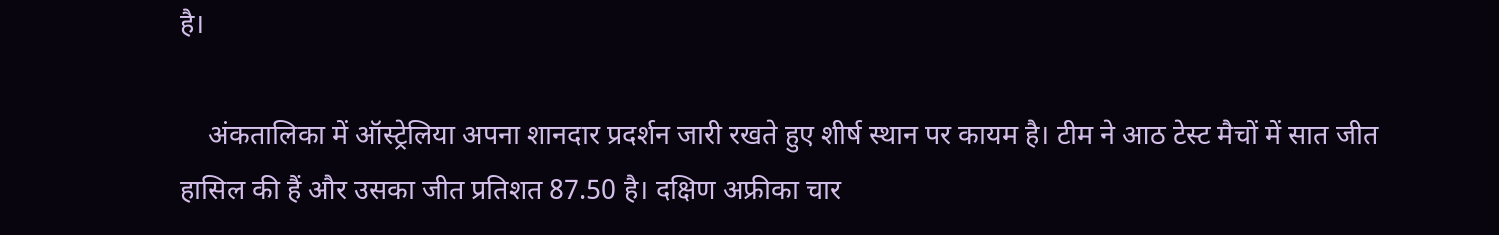है।

    अंकतालिका में ऑस्ट्रेलिया अपना शानदार प्रदर्शन जारी रखते हुए शीर्ष स्थान पर कायम है। टीम ने आठ टेस्ट मैचों में सात जीत हासिल की हैं और उसका जीत प्रतिशत 87.50 है। दक्षिण अफ्रीका चार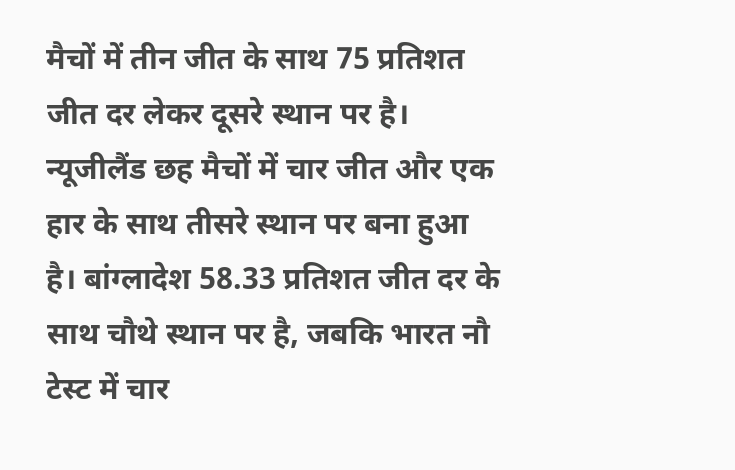मैचों में तीन जीत के साथ 75 प्रतिशत जीत दर लेकर दूसरे स्थान पर है। न्यूजीलैंड छह मैचों में चार जीत और एक हार के साथ तीसरे स्थान पर बना हुआ है। बांग्लादेश 58.33 प्रतिशत जीत दर के साथ चौथे स्थान पर है, जबकि भारत नौ टेस्ट में चार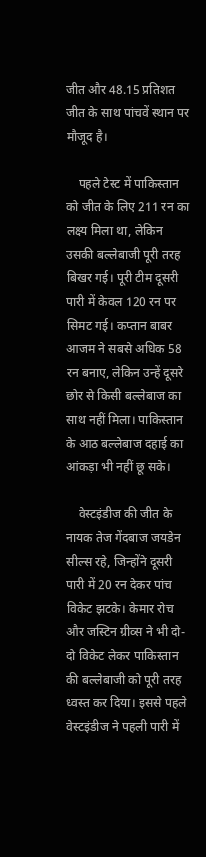जीत और 48.15 प्रतिशत जीत के साथ पांचवें स्थान पर मौजूद है।

    पहले टेस्ट में पाकिस्तान को जीत के लिए 211 रन का लक्ष्य मिला था, लेकिन उसकी बल्लेबाजी पूरी तरह बिखर गई। पूरी टीम दूसरी पारी में केवल 120 रन पर सिमट गई। कप्तान बाबर आजम ने सबसे अधिक 58 रन बनाए, लेकिन उन्हें दूसरे छोर से किसी बल्लेबाज का साथ नहीं मिला। पाकिस्तान के आठ बल्लेबाज दहाई का आंकड़ा भी नहीं छू सके।

    वेस्टइंडीज की जीत के नायक तेज गेंदबाज जयडेन सील्स रहे, जिन्होंने दूसरी पारी में 20 रन देकर पांच विकेट झटके। केमार रोच और जस्टिन ग्रीव्स ने भी दो-दो विकेट लेकर पाकिस्तान की बल्लेबाजी को पूरी तरह ध्वस्त कर दिया। इससे पहले वेस्टइंडीज ने पहली पारी में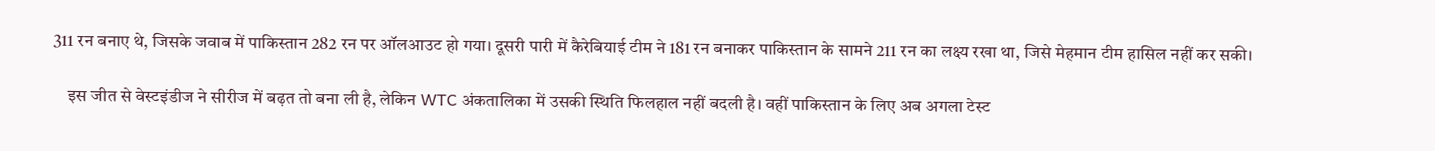311 रन बनाए थे, जिसके जवाब में पाकिस्तान 282 रन पर ऑलआउट हो गया। दूसरी पारी में कैरेबियाई टीम ने 181 रन बनाकर पाकिस्तान के सामने 211 रन का लक्ष्य रखा था, जिसे मेहमान टीम हासिल नहीं कर सकी।

    इस जीत से वेस्टइंडीज ने सीरीज में बढ़त तो बना ली है, लेकिन WTC अंकतालिका में उसकी स्थिति फिलहाल नहीं बदली है। वहीं पाकिस्तान के लिए अब अगला टेस्ट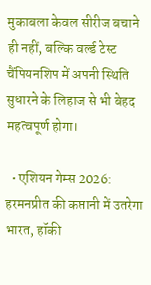मुकाबला केवल सीरीज बचाने ही नहीं, बल्कि वर्ल्ड टेस्ट चैंपियनशिप में अपनी स्थिति सुधारने के लिहाज से भी बेहद महत्वपूर्ण होगा।

  • एशियन गेम्स 2026: हरमनप्रीत की कप्तानी में उतरेगा भारत, हॉकी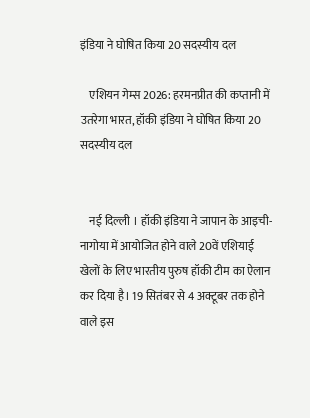इंडिया ने घोषित किया 20 सदस्यीय दल

    एशियन गेम्स 2026: हरमनप्रीत की कप्तानी में उतरेगा भारत, हॉकी इंडिया ने घोषित किया 20 सदस्यीय दल


    नई दिल्ली । हॉकी इंडिया ने जापान के आइची-नागोया में आयोजित होने वाले 20वें एशियाई खेलों के लिए भारतीय पुरुष हॉकी टीम का ऐलान कर दिया है। 19 सितंबर से 4 अक्टूबर तक होने वाले इस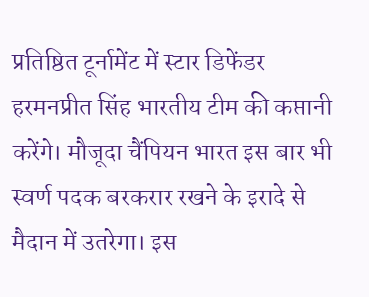प्रतिष्ठित टूर्नामेंट में स्टार डिफेंडर हरमनप्रीत सिंह भारतीय टीम की कप्तानी करेंगे। मौजूदा चैंपियन भारत इस बार भी स्वर्ण पदक बरकरार रखने के इरादे से मैदान में उतरेगा। इस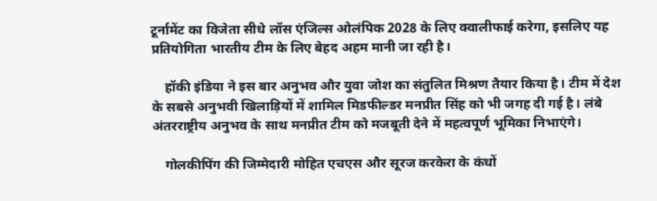टूर्नामेंट का विजेता सीधे लॉस एंजिल्स ओलंपिक 2028 के लिए क्वालीफाई करेगा, इसलिए यह प्रतियोगिता भारतीय टीम के लिए बेहद अहम मानी जा रही है।

    हॉकी इंडिया ने इस बार अनुभव और युवा जोश का संतुलित मिश्रण तैयार किया है। टीम में देश के सबसे अनुभवी खिलाड़ियों में शामिल मिडफील्डर मनप्रीत सिंह को भी जगह दी गई है। लंबे अंतरराष्ट्रीय अनुभव के साथ मनप्रीत टीम को मजबूती देने में महत्वपूर्ण भूमिका निभाएंगे।

    गोलकीपिंग की जिम्मेदारी मोहित एचएस और सूरज करकेरा के कंधों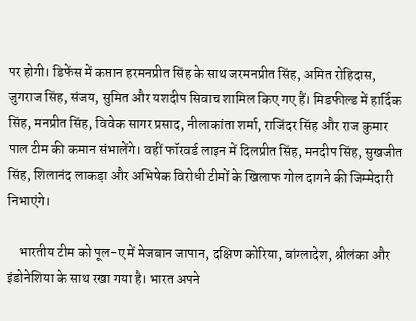पर होगी। डिफेंस में कप्तान हरमनप्रीत सिंह के साथ जरमनप्रीत सिंह, अमित रोहिदास, जुगराज सिंह, संजय, सुमित और यशदीप सिवाच शामिल किए गए हैं। मिडफील्ड में हार्दिक सिंह, मनप्रीत सिंह, विवेक सागर प्रसाद, नीलाकांता शर्मा, राजिंदर सिंह और राज कुमार पाल टीम की कमान संभालेंगे। वहीं फॉरवर्ड लाइन में दिलप्रीत सिंह, मनदीप सिंह, सुखजीत सिंह, शिलानंद लाकड़ा और अभिषेक विरोधी टीमों के खिलाफ गोल दागने की जिम्मेदारी निभाएंगे।

    भारतीय टीम को पूल-ए में मेजबान जापान, दक्षिण कोरिया, बांग्लादेश, श्रीलंका और इंडोनेशिया के साथ रखा गया है। भारत अपने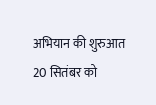अभियान की शुरुआत 20 सितंबर को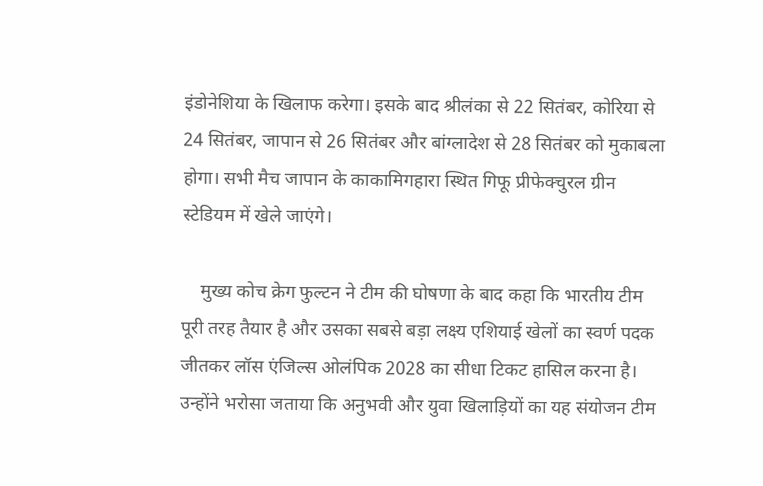इंडोनेशिया के खिलाफ करेगा। इसके बाद श्रीलंका से 22 सितंबर, कोरिया से 24 सितंबर, जापान से 26 सितंबर और बांग्लादेश से 28 सितंबर को मुकाबला होगा। सभी मैच जापान के काकामिगहारा स्थित गिफू प्रीफेक्चुरल ग्रीन स्टेडियम में खेले जाएंगे।

    मुख्य कोच क्रेग फुल्टन ने टीम की घोषणा के बाद कहा कि भारतीय टीम पूरी तरह तैयार है और उसका सबसे बड़ा लक्ष्य एशियाई खेलों का स्वर्ण पदक जीतकर लॉस एंजिल्स ओलंपिक 2028 का सीधा टिकट हासिल करना है। उन्होंने भरोसा जताया कि अनुभवी और युवा खिलाड़ियों का यह संयोजन टीम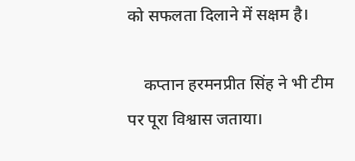को सफलता दिलाने में सक्षम है।

    कप्तान हरमनप्रीत सिंह ने भी टीम पर पूरा विश्वास जताया।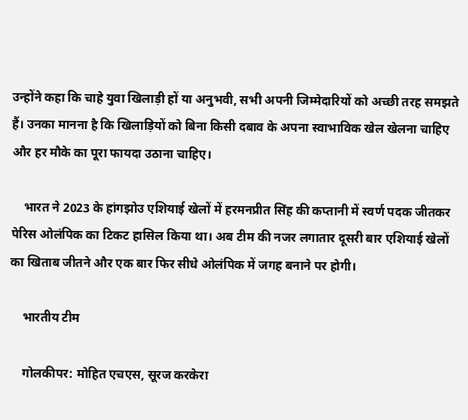उन्होंने कहा कि चाहे युवा खिलाड़ी हों या अनुभवी, सभी अपनी जिम्मेदारियों को अच्छी तरह समझते हैं। उनका मानना है कि खिलाड़ियों को बिना किसी दबाव के अपना स्वाभाविक खेल खेलना चाहिए और हर मौके का पूरा फायदा उठाना चाहिए।

    भारत ने 2023 के हांगझोउ एशियाई खेलों में हरमनप्रीत सिंह की कप्तानी में स्वर्ण पदक जीतकर पेरिस ओलंपिक का टिकट हासिल किया था। अब टीम की नजर लगातार दूसरी बार एशियाई खेलों का खिताब जीतने और एक बार फिर सीधे ओलंपिक में जगह बनाने पर होगी।

    भारतीय टीम

    गोलकीपर: मोहित एचएस, सूरज करकेरा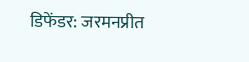डिफेंडर: जरमनप्रीत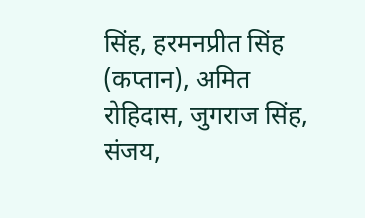सिंह, हरमनप्रीत सिंह (कप्तान), अमित रोहिदास, जुगराज सिंह, संजय,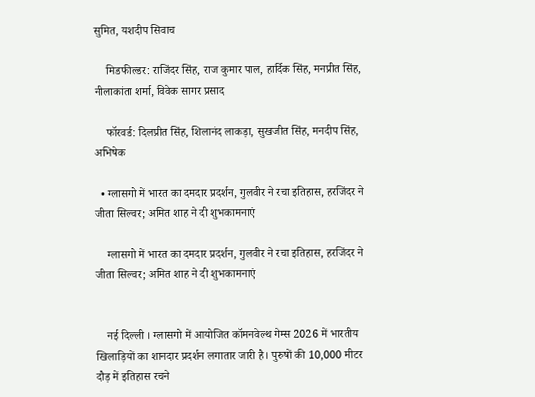सुमित, यशदीप सिवाच

    मिडफील्डर: राजिंदर सिंह, राज कुमार पाल, हार्दिक सिंह, मनप्रीत सिंह, नीलाकांता शर्मा, विवेक सागर प्रसाद

    फॉरवर्ड: दिलप्रीत सिंह, शिलानंद लाकड़ा, सुखजीत सिंह, मनदीप सिंह, अभिषेक

  • ग्लासगो में भारत का दमदार प्रदर्शन, गुलवीर ने रचा इतिहास, हरजिंदर ने जीता सिल्वर; अमित शाह ने दी शुभकामनाएं

    ग्लासगो में भारत का दमदार प्रदर्शन, गुलवीर ने रचा इतिहास, हरजिंदर ने जीता सिल्वर; अमित शाह ने दी शुभकामनाएं


    नई दिल्ली । ग्लासगो में आयोजित कॉमनवेल्थ गेम्स 2026 में भारतीय खिलाड़ियों का शानदार प्रदर्शन लगातार जारी है। पुरुषों की 10,000 मीटर दौड़ में इतिहास रचने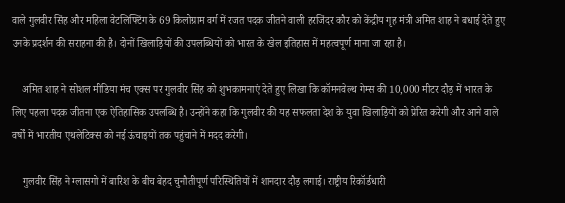वाले गुलवीर सिंह और महिला वेटलिफ्टिंग के 69 किलोग्राम वर्ग में रजत पदक जीतने वाली हरजिंदर कौर को केंद्रीय गृह मंत्री अमित शाह ने बधाई देते हुए उनके प्रदर्शन की सराहना की है। दोनों खिलाड़ियों की उपलब्धियों को भारत के खेल इतिहास में महत्वपूर्ण माना जा रहा है।

    अमित शाह ने सोशल मीडिया मंच एक्स पर गुलवीर सिंह को शुभकामनाएं देते हुए लिखा कि कॉमनवेल्थ गेम्स की 10,000 मीटर दौड़ में भारत के लिए पहला पदक जीतना एक ऐतिहासिक उपलब्धि है। उन्होंने कहा कि गुलवीर की यह सफलता देश के युवा खिलाड़ियों को प्रेरित करेगी और आने वाले वर्षों में भारतीय एथलेटिक्स को नई ऊंचाइयों तक पहुंचाने में मदद करेगी।

    गुलवीर सिंह ने ग्लासगो में बारिश के बीच बेहद चुनौतीपूर्ण परिस्थितियों में शानदार दौड़ लगाई। राष्ट्रीय रिकॉर्डधारी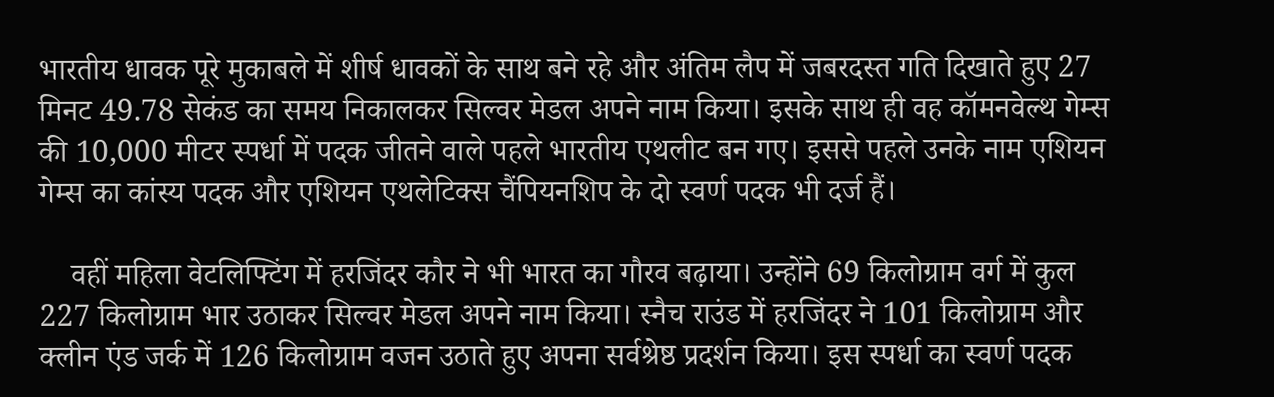भारतीय धावक पूरे मुकाबले में शीर्ष धावकों के साथ बने रहे और अंतिम लैप में जबरदस्त गति दिखाते हुए 27 मिनट 49.78 सेकंड का समय निकालकर सिल्वर मेडल अपने नाम किया। इसके साथ ही वह कॉमनवेल्थ गेम्स की 10,000 मीटर स्पर्धा में पदक जीतने वाले पहले भारतीय एथलीट बन गए। इससे पहले उनके नाम एशियन गेम्स का कांस्य पदक और एशियन एथलेटिक्स चैंपियनशिप के दो स्वर्ण पदक भी दर्ज हैं।

    वहीं महिला वेटलिफ्टिंग में हरजिंदर कौर ने भी भारत का गौरव बढ़ाया। उन्होंने 69 किलोग्राम वर्ग में कुल 227 किलोग्राम भार उठाकर सिल्वर मेडल अपने नाम किया। स्नैच राउंड में हरजिंदर ने 101 किलोग्राम और क्लीन एंड जर्क में 126 किलोग्राम वजन उठाते हुए अपना सर्वश्रेष्ठ प्रदर्शन किया। इस स्पर्धा का स्वर्ण पदक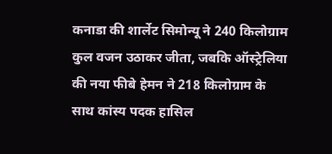कनाडा की शार्लेट सिमोन्यू ने 240 किलोग्राम कुल वजन उठाकर जीता, जबकि ऑस्ट्रेलिया की नया फीबे हेमन ने 218 किलोग्राम के साथ कांस्य पदक हासिल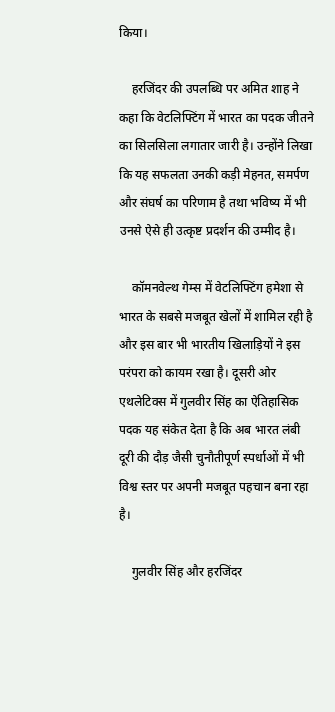किया।

    हरजिंदर की उपलब्धि पर अमित शाह ने कहा कि वेटलिफ्टिंग में भारत का पदक जीतने का सिलसिला लगातार जारी है। उन्होंने लिखा कि यह सफलता उनकी कड़ी मेहनत, समर्पण और संघर्ष का परिणाम है तथा भविष्य में भी उनसे ऐसे ही उत्कृष्ट प्रदर्शन की उम्मीद है।

    कॉमनवेल्थ गेम्स में वेटलिफ्टिंग हमेशा से भारत के सबसे मजबूत खेलों में शामिल रही है और इस बार भी भारतीय खिलाड़ियों ने इस परंपरा को कायम रखा है। दूसरी ओर एथलेटिक्स में गुलवीर सिंह का ऐतिहासिक पदक यह संकेत देता है कि अब भारत लंबी दूरी की दौड़ जैसी चुनौतीपूर्ण स्पर्धाओं में भी विश्व स्तर पर अपनी मजबूत पहचान बना रहा है।

    गुलवीर सिंह और हरजिंदर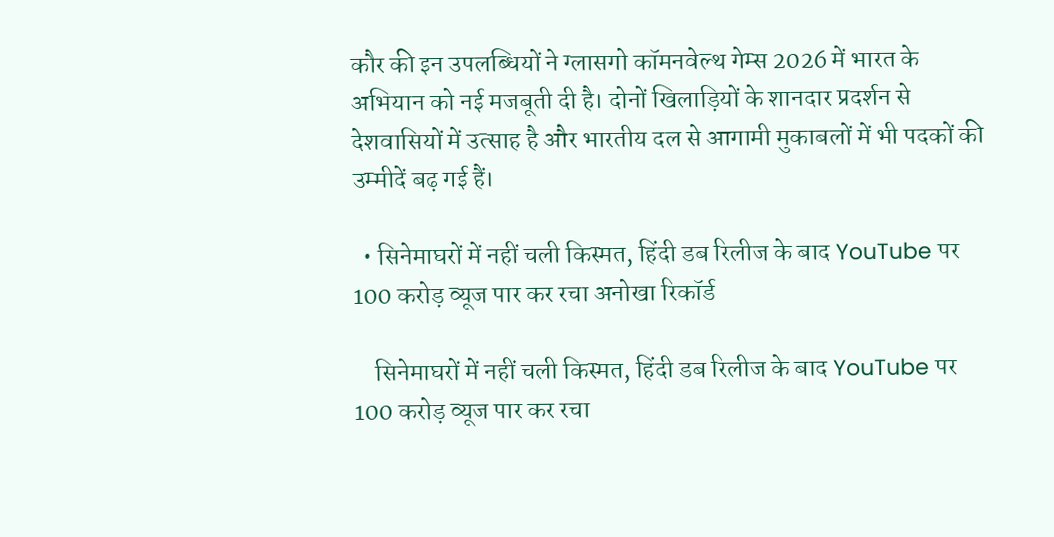कौर की इन उपलब्धियों ने ग्लासगो कॉमनवेल्थ गेम्स 2026 में भारत के अभियान को नई मजबूती दी है। दोनों खिलाड़ियों के शानदार प्रदर्शन से देशवासियों में उत्साह है और भारतीय दल से आगामी मुकाबलों में भी पदकों की उम्मीदें बढ़ गई हैं।

  • सिनेमाघरों में नहीं चली किस्मत, हिंदी डब रिलीज के बाद YouTube पर 100 करोड़ व्यूज पार कर रचा अनोखा रिकॉर्ड

    सिनेमाघरों में नहीं चली किस्मत, हिंदी डब रिलीज के बाद YouTube पर 100 करोड़ व्यूज पार कर रचा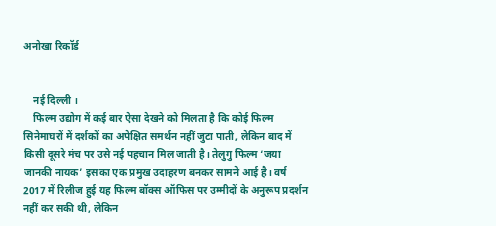अनोखा रिकॉर्ड


    नई दिल्ली ।
    फिल्म उद्योग में कई बार ऐसा देखने को मिलता है कि कोई फिल्म सिनेमाघरों में दर्शकों का अपेक्षित समर्थन नहीं जुटा पाती, लेकिन बाद में किसी दूसरे मंच पर उसे नई पहचान मिल जाती है। तेलुगु फिल्म ‘जया जानकी नायक’ इसका एक प्रमुख उदाहरण बनकर सामने आई है। वर्ष 2017 में रिलीज हुई यह फिल्म बॉक्स ऑफिस पर उम्मीदों के अनुरूप प्रदर्शन नहीं कर सकी थी, लेकिन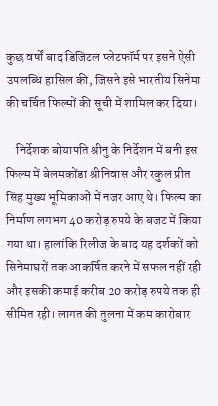कुछ वर्षों बाद डिजिटल प्लेटफॉर्म पर इसने ऐसी उपलब्धि हासिल की, जिसने इसे भारतीय सिनेमा की चर्चित फिल्मों की सूची में शामिल कर दिया।

    निर्देशक बोयापति श्रीनु के निर्देशन में बनी इस फिल्म में बेलमकोंडा श्रीनिवास और रकुल प्रीत सिंह मुख्य भूमिकाओं में नजर आए थे। फिल्म का निर्माण लगभग 40 करोड़ रुपये के बजट में किया गया था। हालांकि रिलीज के बाद यह दर्शकों को सिनेमाघरों तक आकर्षित करने में सफल नहीं रही और इसकी कमाई करीब 20 करोड़ रुपये तक ही सीमित रही। लागत की तुलना में कम कारोबार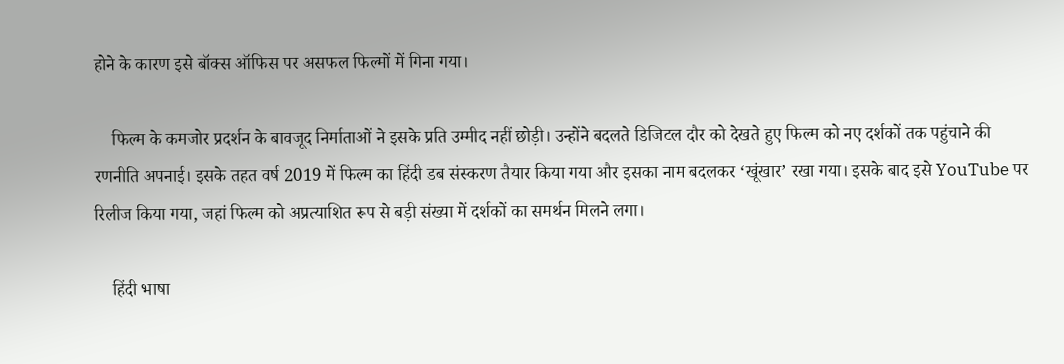होने के कारण इसे बॉक्स ऑफिस पर असफल फिल्मों में गिना गया।

    फिल्म के कमजोर प्रदर्शन के बावजूद निर्माताओं ने इसके प्रति उम्मीद नहीं छोड़ी। उन्होंने बदलते डिजिटल दौर को देखते हुए फिल्म को नए दर्शकों तक पहुंचाने की रणनीति अपनाई। इसके तहत वर्ष 2019 में फिल्म का हिंदी डब संस्करण तैयार किया गया और इसका नाम बदलकर ‘खूंखार’ रखा गया। इसके बाद इसे YouTube पर रिलीज किया गया, जहां फिल्म को अप्रत्याशित रूप से बड़ी संख्या में दर्शकों का समर्थन मिलने लगा।

    हिंदी भाषा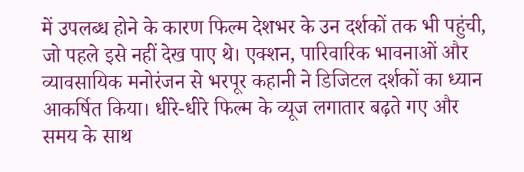में उपलब्ध होने के कारण फिल्म देशभर के उन दर्शकों तक भी पहुंची, जो पहले इसे नहीं देख पाए थे। एक्शन, पारिवारिक भावनाओं और व्यावसायिक मनोरंजन से भरपूर कहानी ने डिजिटल दर्शकों का ध्यान आकर्षित किया। धीरे-धीरे फिल्म के व्यूज लगातार बढ़ते गए और समय के साथ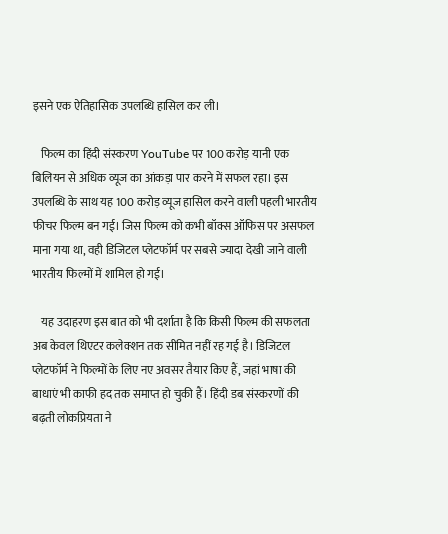इसने एक ऐतिहासिक उपलब्धि हासिल कर ली।

    फिल्म का हिंदी संस्करण YouTube पर 100 करोड़ यानी एक बिलियन से अधिक व्यूज का आंकड़ा पार करने में सफल रहा। इस उपलब्धि के साथ यह 100 करोड़ व्यूज हासिल करने वाली पहली भारतीय फीचर फिल्म बन गई। जिस फिल्म को कभी बॉक्स ऑफिस पर असफल माना गया था, वही डिजिटल प्लेटफॉर्म पर सबसे ज्यादा देखी जाने वाली भारतीय फिल्मों में शामिल हो गई।

    यह उदाहरण इस बात को भी दर्शाता है कि किसी फिल्म की सफलता अब केवल थिएटर कलेक्शन तक सीमित नहीं रह गई है। डिजिटल प्लेटफॉर्म ने फिल्मों के लिए नए अवसर तैयार किए हैं, जहां भाषा की बाधाएं भी काफी हद तक समाप्त हो चुकी हैं। हिंदी डब संस्करणों की बढ़ती लोकप्रियता ने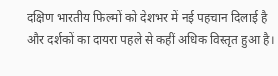दक्षिण भारतीय फिल्मों को देशभर में नई पहचान दिलाई है और दर्शकों का दायरा पहले से कहीं अधिक विस्तृत हुआ है।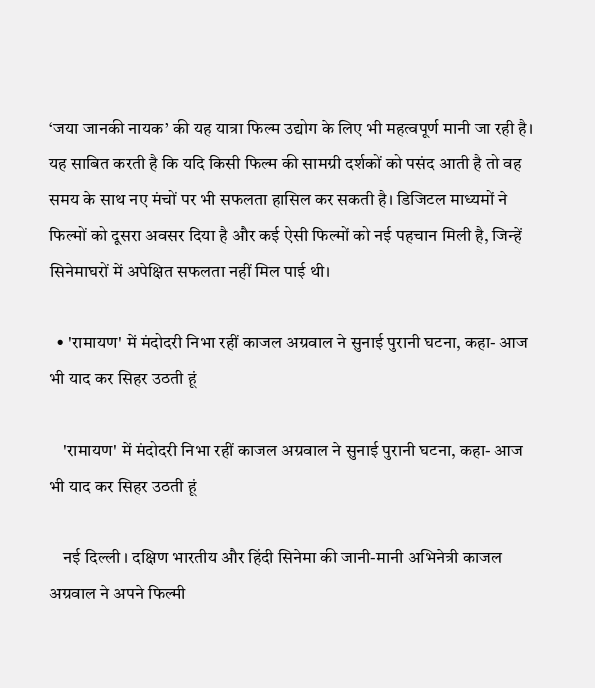‘जया जानकी नायक’ की यह यात्रा फिल्म उद्योग के लिए भी महत्वपूर्ण मानी जा रही है। यह साबित करती है कि यदि किसी फिल्म की सामग्री दर्शकों को पसंद आती है तो वह समय के साथ नए मंचों पर भी सफलता हासिल कर सकती है। डिजिटल माध्यमों ने फिल्मों को दूसरा अवसर दिया है और कई ऐसी फिल्मों को नई पहचान मिली है, जिन्हें सिनेमाघरों में अपेक्षित सफलता नहीं मिल पाई थी।

  • 'रामायण' में मंदोदरी निभा रहीं काजल अग्रवाल ने सुनाई पुरानी घटना, कहा- आज भी याद कर सिहर उठती हूं

    'रामायण' में मंदोदरी निभा रहीं काजल अग्रवाल ने सुनाई पुरानी घटना, कहा- आज भी याद कर सिहर उठती हूं

    नई दिल्ली । दक्षिण भारतीय और हिंदी सिनेमा की जानी-मानी अभिनेत्री काजल अग्रवाल ने अपने फिल्मी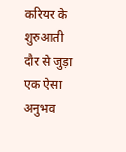करियर के शुरुआती दौर से जुड़ा एक ऐसा अनुभव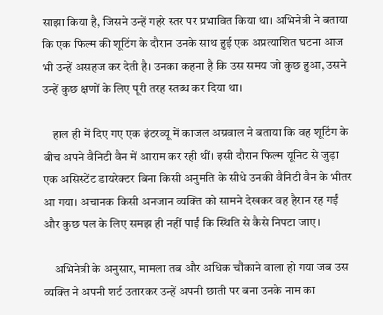साझा किया है, जिसने उन्हें गहरे स्तर पर प्रभावित किया था। अभिनेत्री ने बताया कि एक फिल्म की शूटिंग के दौरान उनके साथ हुई एक अप्रत्याशित घटना आज भी उन्हें असहज कर देती है। उनका कहना है कि उस समय जो कुछ हुआ, उसने उन्हें कुछ क्षणों के लिए पूरी तरह स्तब्ध कर दिया था।

    हाल ही में दिए गए एक इंटरव्यू में काजल अग्रवाल ने बताया कि वह शूटिंग के बीच अपने वैनिटी वैन में आराम कर रही थीं। इसी दौरान फिल्म यूनिट से जुड़ा एक असिस्टेंट डायरेक्टर बिना किसी अनुमति के सीधे उनकी वैनिटी वैन के भीतर आ गया। अचानक किसी अनजान व्यक्ति को सामने देखकर वह हैरान रह गईं और कुछ पल के लिए समझ ही नहीं पाईं कि स्थिति से कैसे निपटा जाए।

    अभिनेत्री के अनुसार, मामला तब और अधिक चौंकाने वाला हो गया जब उस व्यक्ति ने अपनी शर्ट उतारकर उन्हें अपनी छाती पर बना उनके नाम का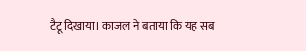टैटू दिखाया। काजल ने बताया कि यह सब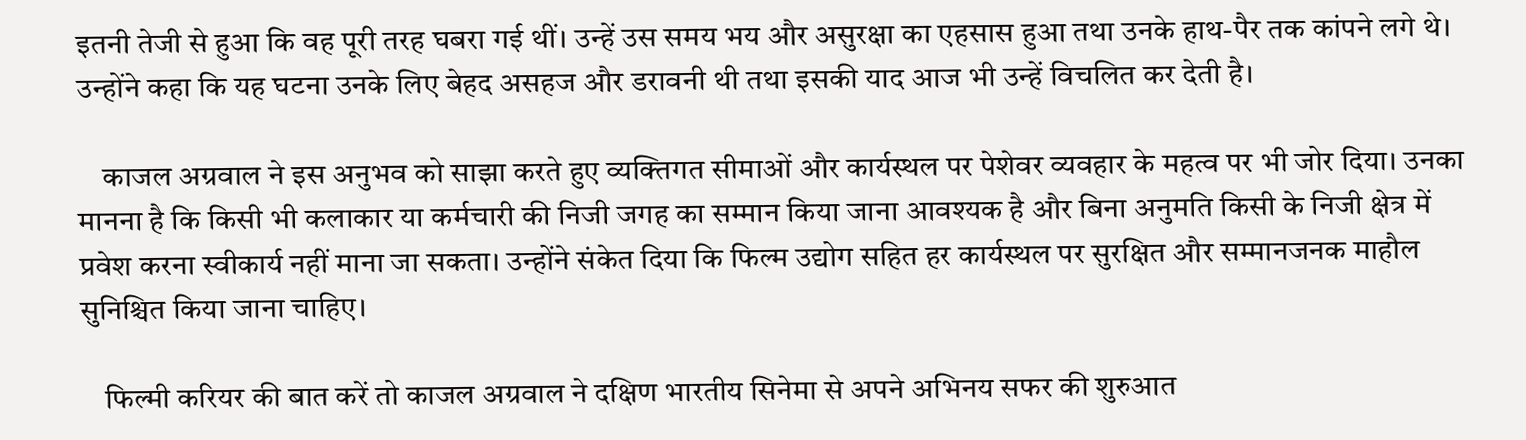इतनी तेजी से हुआ कि वह पूरी तरह घबरा गई थीं। उन्हें उस समय भय और असुरक्षा का एहसास हुआ तथा उनके हाथ-पैर तक कांपने लगे थे। उन्होंने कहा कि यह घटना उनके लिए बेहद असहज और डरावनी थी तथा इसकी याद आज भी उन्हें विचलित कर देती है।

    काजल अग्रवाल ने इस अनुभव को साझा करते हुए व्यक्तिगत सीमाओं और कार्यस्थल पर पेशेवर व्यवहार के महत्व पर भी जोर दिया। उनका मानना है कि किसी भी कलाकार या कर्मचारी की निजी जगह का सम्मान किया जाना आवश्यक है और बिना अनुमति किसी के निजी क्षेत्र में प्रवेश करना स्वीकार्य नहीं माना जा सकता। उन्होंने संकेत दिया कि फिल्म उद्योग सहित हर कार्यस्थल पर सुरक्षित और सम्मानजनक माहौल सुनिश्चित किया जाना चाहिए।

    फिल्मी करियर की बात करें तो काजल अग्रवाल ने दक्षिण भारतीय सिनेमा से अपने अभिनय सफर की शुरुआत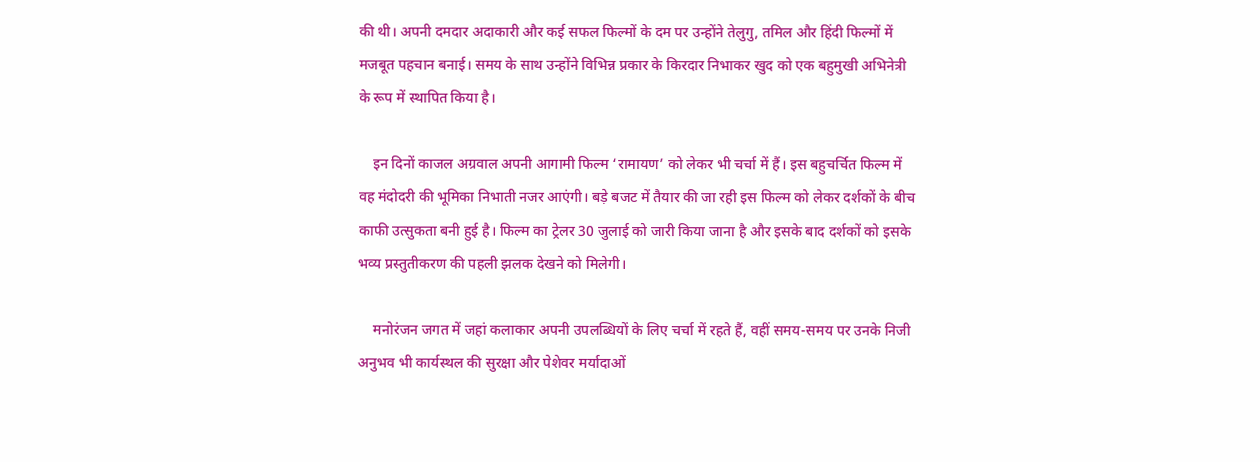की थी। अपनी दमदार अदाकारी और कई सफल फिल्मों के दम पर उन्होंने तेलुगु, तमिल और हिंदी फिल्मों में मजबूत पहचान बनाई। समय के साथ उन्होंने विभिन्न प्रकार के किरदार निभाकर खुद को एक बहुमुखी अभिनेत्री के रूप में स्थापित किया है।

    इन दिनों काजल अग्रवाल अपनी आगामी फिल्म ‘रामायण’ को लेकर भी चर्चा में हैं। इस बहुचर्चित फिल्म में वह मंदोदरी की भूमिका निभाती नजर आएंगी। बड़े बजट में तैयार की जा रही इस फिल्म को लेकर दर्शकों के बीच काफी उत्सुकता बनी हुई है। फिल्म का ट्रेलर 30 जुलाई को जारी किया जाना है और इसके बाद दर्शकों को इसके भव्य प्रस्तुतीकरण की पहली झलक देखने को मिलेगी।

    मनोरंजन जगत में जहां कलाकार अपनी उपलब्धियों के लिए चर्चा में रहते हैं, वहीं समय-समय पर उनके निजी अनुभव भी कार्यस्थल की सुरक्षा और पेशेवर मर्यादाओं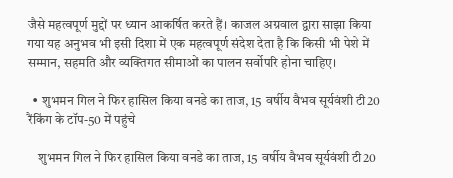जैसे महत्वपूर्ण मुद्दों पर ध्यान आकर्षित करते हैं। काजल अग्रवाल द्वारा साझा किया गया यह अनुभव भी इसी दिशा में एक महत्वपूर्ण संदेश देता है कि किसी भी पेशे में सम्मान, सहमति और व्यक्तिगत सीमाओं का पालन सर्वोपरि होना चाहिए।

  • शुभमन गिल ने फिर हासिल किया वनडे का ताज, 15 वर्षीय वैभव सूर्यवंशी टी20 रैंकिंग के टॉप-50 में पहुंचे

    शुभमन गिल ने फिर हासिल किया वनडे का ताज, 15 वर्षीय वैभव सूर्यवंशी टी20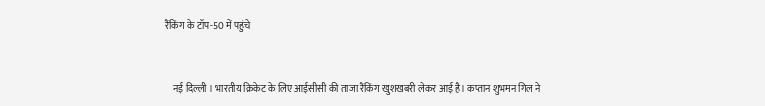रैंकिंग के टॉप-50 में पहुंचे


    नई दिल्ली । भारतीय क्रिकेट के लिए आईसीसी की ताजा रैंकिंग खुशखबरी लेकर आई है। कप्तान शुभमन गिल ने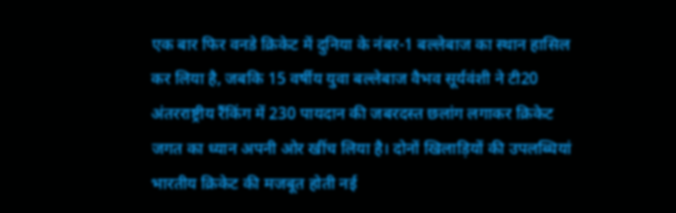एक बार फिर वनडे क्रिकेट में दुनिया के नंबर-1 बल्लेबाज का स्थान हासिल कर लिया है, जबकि 15 वर्षीय युवा बल्लेबाज वैभव सूर्यवंशी ने टी20 अंतरराष्ट्रीय रैंकिंग में 230 पायदान की जबरदस्त छलांग लगाकर क्रिकेट जगत का ध्यान अपनी ओर खींच लिया है। दोनों खिलाड़ियों की उपलब्धियां भारतीय क्रिकेट की मजबूत होती नई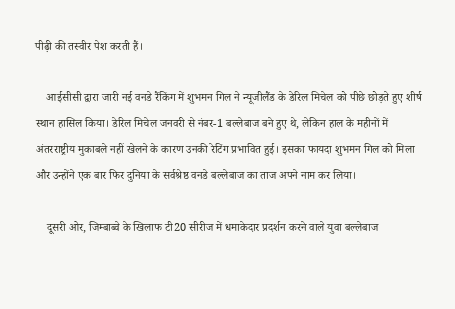पीढ़ी की तस्वीर पेश करती हैं।

    आईसीसी द्वारा जारी नई वनडे रैंकिंग में शुभमन गिल ने न्यूजीलैंड के डेरिल मिचेल को पीछे छोड़ते हुए शीर्ष स्थान हासिल किया। डेरिल मिचेल जनवरी से नंबर-1 बल्लेबाज बने हुए थे, लेकिन हाल के महीनों में अंतरराष्ट्रीय मुकाबले नहीं खेलने के कारण उनकी रेटिंग प्रभावित हुई। इसका फायदा शुभमन गिल को मिला और उन्होंने एक बार फिर दुनिया के सर्वश्रेष्ठ वनडे बल्लेबाज का ताज अपने नाम कर लिया।

    दूसरी ओर, जिम्बाब्वे के खिलाफ टी20 सीरीज में धमाकेदार प्रदर्शन करने वाले युवा बल्लेबाज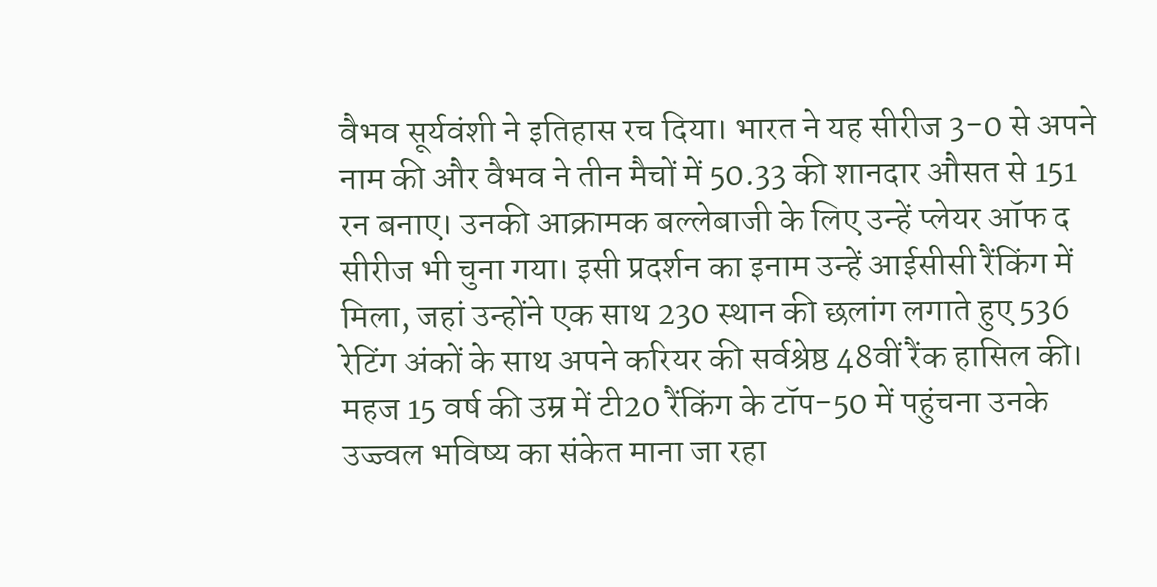वैभव सूर्यवंशी ने इतिहास रच दिया। भारत ने यह सीरीज 3-0 से अपने नाम की और वैभव ने तीन मैचों में 50.33 की शानदार औसत से 151 रन बनाए। उनकी आक्रामक बल्लेबाजी के लिए उन्हें प्लेयर ऑफ द सीरीज भी चुना गया। इसी प्रदर्शन का इनाम उन्हें आईसीसी रैंकिंग में मिला, जहां उन्होंने एक साथ 230 स्थान की छलांग लगाते हुए 536 रेटिंग अंकों के साथ अपने करियर की सर्वश्रेष्ठ 48वीं रैंक हासिल की। महज 15 वर्ष की उम्र में टी20 रैंकिंग के टॉप-50 में पहुंचना उनके उज्ज्वल भविष्य का संकेत माना जा रहा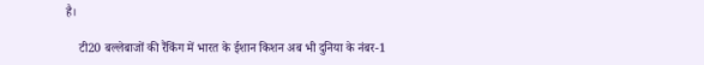है।

    टी20 बल्लेबाजों की रैंकिंग में भारत के ईशान किशन अब भी दुनिया के नंबर-1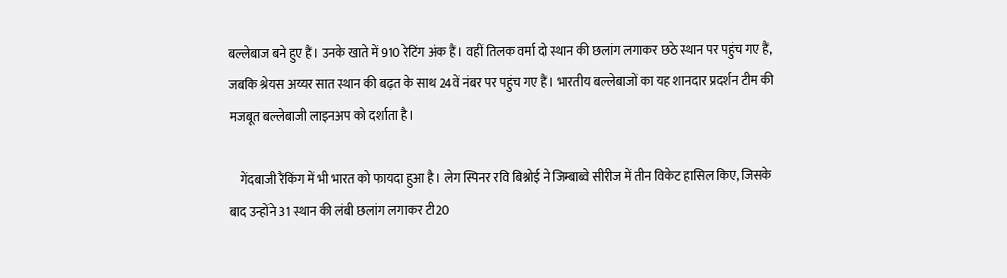बल्लेबाज बने हुए हैं। उनके खाते में 910 रेटिंग अंक हैं। वहीं तिलक वर्मा दो स्थान की छलांग लगाकर छठे स्थान पर पहुंच गए हैं, जबकि श्रेयस अय्यर सात स्थान की बढ़त के साथ 24वें नंबर पर पहुंच गए हैं। भारतीय बल्लेबाजों का यह शानदार प्रदर्शन टीम की मजबूत बल्लेबाजी लाइनअप को दर्शाता है।

    गेंदबाजी रैंकिंग में भी भारत को फायदा हुआ है। लेग स्पिनर रवि बिश्नोई ने जिम्बाब्वे सीरीज में तीन विकेट हासिल किए, जिसके बाद उन्होंने 31 स्थान की लंबी छलांग लगाकर टी20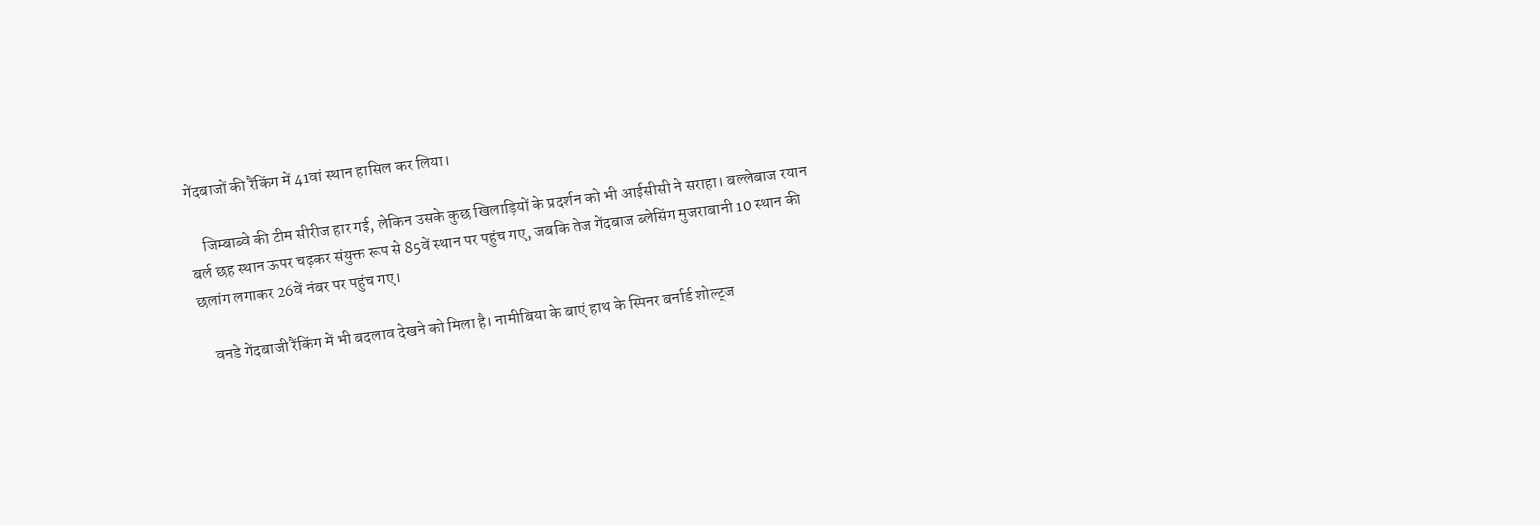गेंदबाजों की रैंकिंग में 41वां स्थान हासिल कर लिया।

    जिम्बाब्वे की टीम सीरीज हार गई, लेकिन उसके कुछ खिलाड़ियों के प्रदर्शन को भी आईसीसी ने सराहा। बल्लेबाज रयान बर्ल छह स्थान ऊपर चढ़कर संयुक्त रूप से 85वें स्थान पर पहुंच गए, जबकि तेज गेंदबाज ब्लेसिंग मुजराबानी 10 स्थान की छलांग लगाकर 26वें नंबर पर पहुंच गए।

    वनडे गेंदबाजी रैंकिंग में भी बदलाव देखने को मिला है। नामीबिया के बाएं हाथ के स्पिनर बर्नार्ड शोल्ट्ज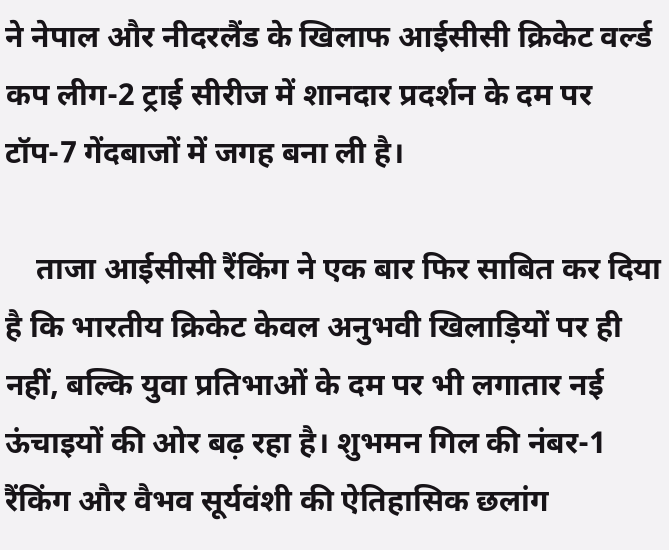ने नेपाल और नीदरलैंड के खिलाफ आईसीसी क्रिकेट वर्ल्ड कप लीग-2 ट्राई सीरीज में शानदार प्रदर्शन के दम पर टॉप-7 गेंदबाजों में जगह बना ली है।

    ताजा आईसीसी रैंकिंग ने एक बार फिर साबित कर दिया है कि भारतीय क्रिकेट केवल अनुभवी खिलाड़ियों पर ही नहीं, बल्कि युवा प्रतिभाओं के दम पर भी लगातार नई ऊंचाइयों की ओर बढ़ रहा है। शुभमन गिल की नंबर-1 रैंकिंग और वैभव सूर्यवंशी की ऐतिहासिक छलांग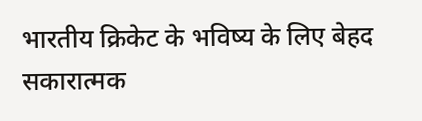भारतीय क्रिकेट के भविष्य के लिए बेहद सकारात्मक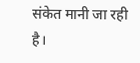संकेत मानी जा रही है।